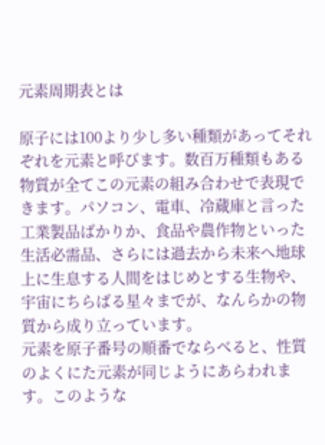元素周期表とは

原子には100より少し多い種類があってそれぞれを元素と呼びます。数百万種類もある物質が全てこの元素の組み合わせで表現できます。パソコン、電車、冷蔵庫と言った工業製品ばかりか、食品や農作物といった生活必需品、さらには過去から未来へ地球上に生息する人間をはじめとする生物や、宇宙にちらばる星々までが、なんらかの物質から成り立っています。
元素を原子番号の順番でならべると、性質のよくにた元素が同じようにあらわれます。このような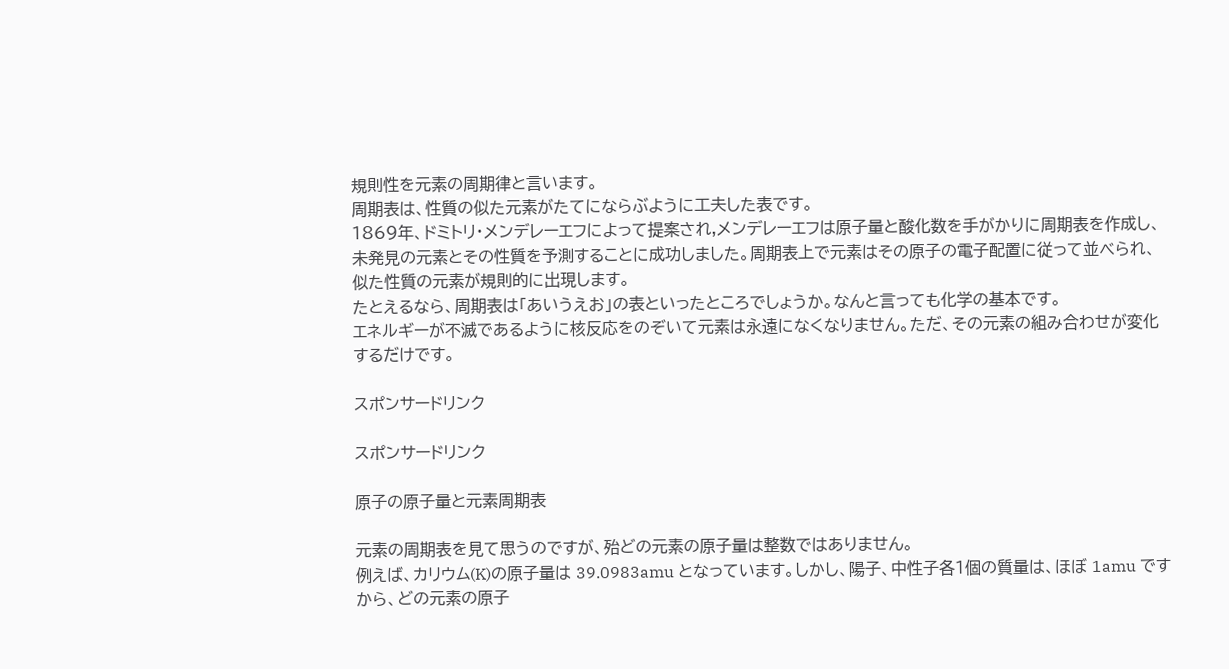規則性を元素の周期律と言います。
周期表は、性質の似た元素がたてにならぶように工夫した表です。
1869年、ドミトリ・メンデレーエフによって提案され,メンデレーエフは原子量と酸化数を手がかりに周期表を作成し、未発見の元素とその性質を予測することに成功しました。周期表上で元素はその原子の電子配置に従って並べられ、似た性質の元素が規則的に出現します。
たとえるなら、周期表は「あいうえお」の表といったところでしょうか。なんと言っても化学の基本です。
エネルギーが不滅であるように核反応をのぞいて元素は永遠になくなりません。ただ、その元素の組み合わせが変化するだけです。

スポンサードリンク

スポンサードリンク

原子の原子量と元素周期表

元素の周期表を見て思うのですが、殆どの元素の原子量は整数ではありません。
例えば、カリウム(K)の原子量は 39.0983amu となっています。しかし、陽子、中性子各1個の質量は、ほぼ 1amu ですから、どの元素の原子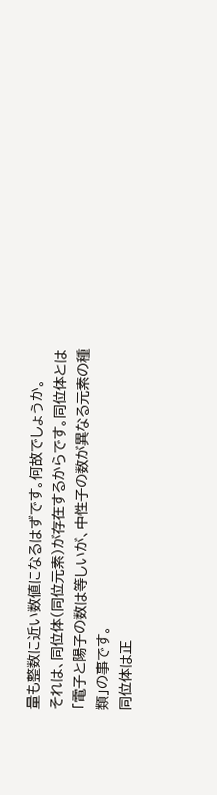量も整数に近い数値になるはずです。何故でしょうか。
それは、同位体(同位元素)が存在するからです。同位体とは「電子と陽子の数は等しいが、中性子の数が異なる元素の種類」の事です。
同位体は正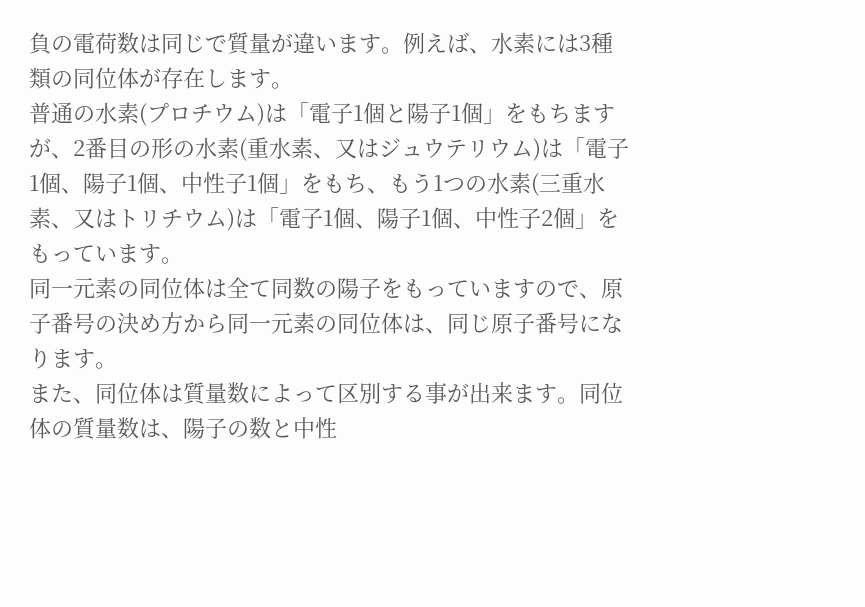負の電荷数は同じで質量が違います。例えば、水素には3種類の同位体が存在します。
普通の水素(プロチウム)は「電子1個と陽子1個」をもちますが、2番目の形の水素(重水素、又はジュウテリウム)は「電子1個、陽子1個、中性子1個」をもち、もう1つの水素(三重水素、又はトリチウム)は「電子1個、陽子1個、中性子2個」をもっています。
同一元素の同位体は全て同数の陽子をもっていますので、原子番号の決め方から同一元素の同位体は、同じ原子番号になります。
また、同位体は質量数によって区別する事が出来ます。同位体の質量数は、陽子の数と中性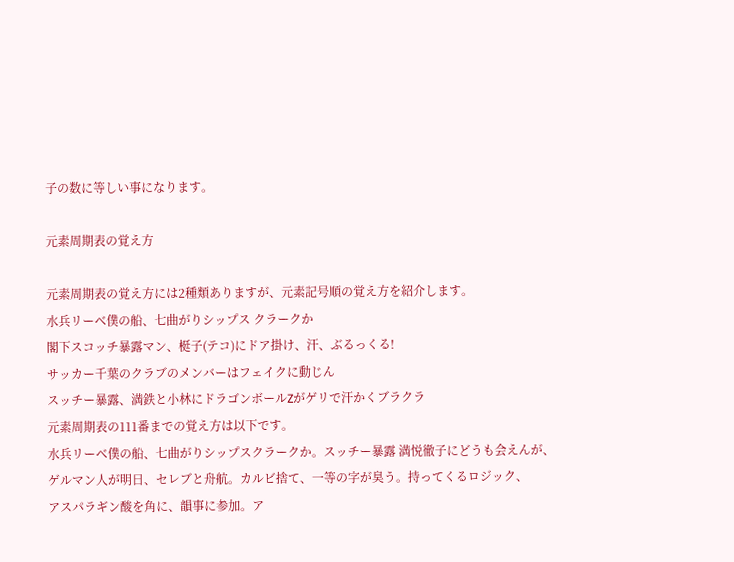子の数に等しい事になります。

元素周期表の覚え方

元素周期表の覚え方には2種類ありますが、元素記号順の覚え方を紹介します。
水兵リーベ僕の船、七曲がりシップス クラークか
閣下スコッチ暴露マン、梃子(テコ)にドア掛け、汗、ぶるっくる!
サッカー千葉のクラブのメンバーはフェイクに動じん
スッチー暴露、満鉄と小林にドラゴンボールZがゲリで汗かくブラクラ
元素周期表の111番までの覚え方は以下です。
水兵リーベ僕の船、七曲がりシップスクラークか。スッチー暴露 満悦徹子にどうも会えんが、
ゲルマン人が明日、セレブと舟航。カルビ捨て、一等の字が臭う。持ってくるロジック、
アスパラギン酸を角に、韻事に参加。ア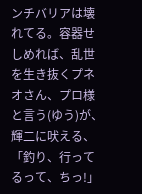ンチバリアは壊れてる。容器せしめれば、乱世を生き抜くプネオさん、プロ様と言う(ゆう)が、輝二に吠える、「釣り、行ってるって、ちっ!」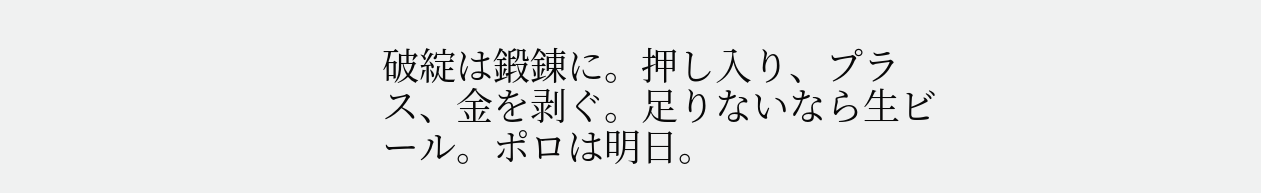破綻は鍛錬に。押し入り、プラス、金を剥ぐ。足りないなら生ビール。ポロは明日。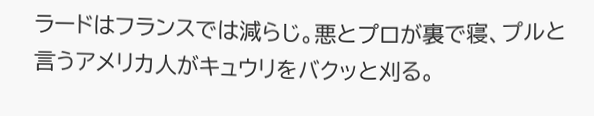ラードはフランスでは減らじ。悪とプロが裏で寝、プルと言うアメリカ人がキュウリをバクッと刈る。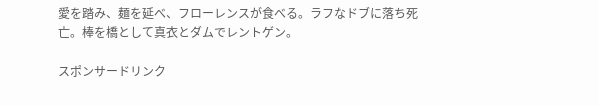愛を踏み、麺を延べ、フローレンスが食べる。ラフなドブに落ち死亡。棒を橋として真衣とダムでレントゲン。

スポンサードリンク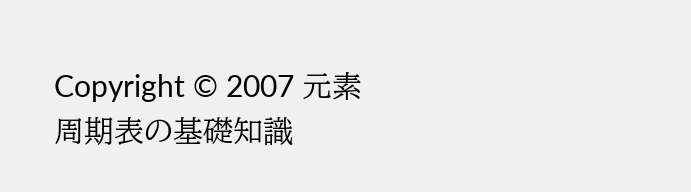Copyright © 2007 元素周期表の基礎知識